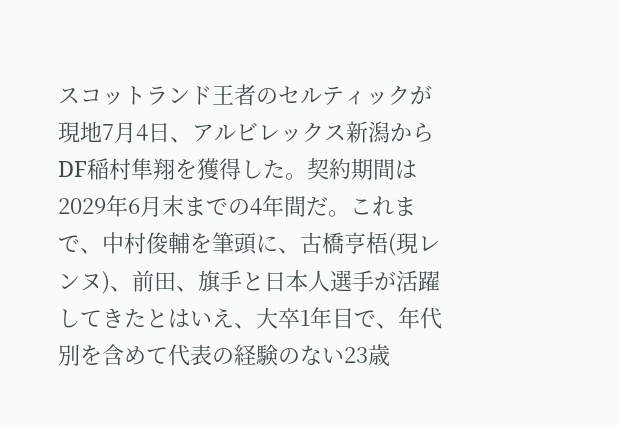スコットランド王者のセルティックが現地7月4日、アルビレックス新潟からDF稲村隼翔を獲得した。契約期間は2029年6月末までの4年間だ。これまで、中村俊輔を筆頭に、古橋亨梧(現レンヌ)、前田、旗手と日本人選手が活躍してきたとはいえ、大卒1年目で、年代別を含めて代表の経験のない23歳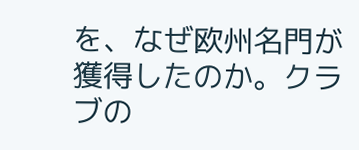を、なぜ欧州名門が獲得したのか。クラブの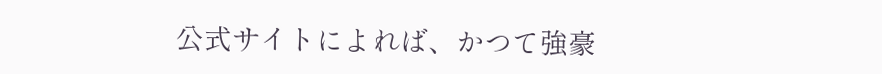公式サイトによれば、かつて強豪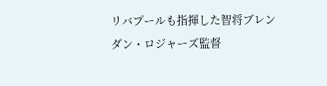リバプールも指揮した智将ブレンダン・ロジャーズ監督